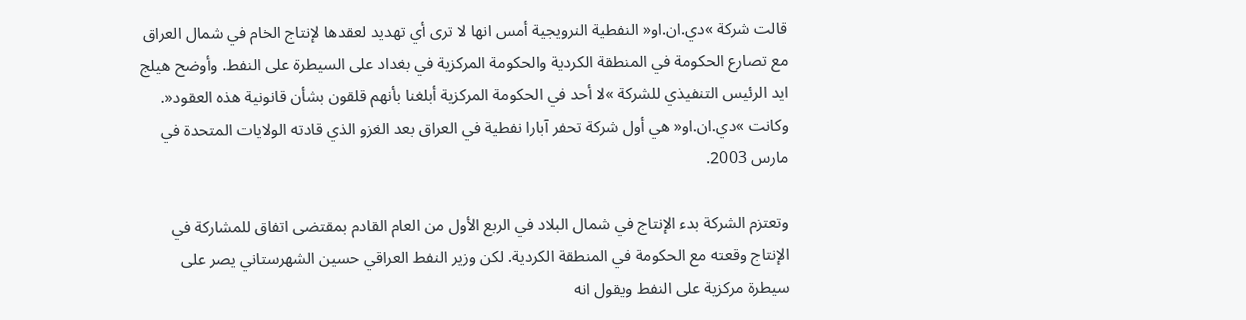قالت شركة »دي.ان.او« النفطية النرويجية أمس انها لا ترى أي تهديد لعقدها لإنتاج الخام في شمال العراق مع تصارع الحكومة في المنطقة الكردية والحكومة المركزية في بغداد على السيطرة على النفط. وأوضح هيلج ايد الرئيس التنفيذي للشركة »لا أحد في الحكومة المركزية أبلغنا بأنهم قلقون بشأن قانونية هذه العقود«. وكانت »دي.ان.او« هي أول شركة تحفر آبارا نفطية في العراق بعد الغزو الذي قادته الولايات المتحدة في مارس 2003.

وتعتزم الشركة بدء الإنتاج في شمال البلاد في الربع الأول من العام القادم بمقتضى اتفاق للمشاركة في الإنتاج وقعته مع الحكومة في المنطقة الكردية. لكن وزير النفط العراقي حسين الشهرستاني يصر على سيطرة مركزية على النفط ويقول انه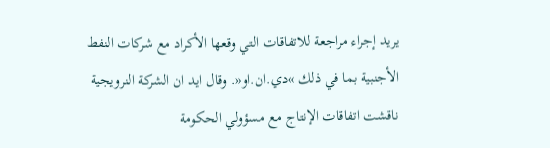يريد إجراء مراجعة للاتفاقات التي وقعها الأكراد مع شركات النفط الأجنبية بما في ذلك »دي.ان.او«. وقال ايد ان الشركة النرويجية ناقشت اتفاقات الإنتاج مع مسؤولي الحكومة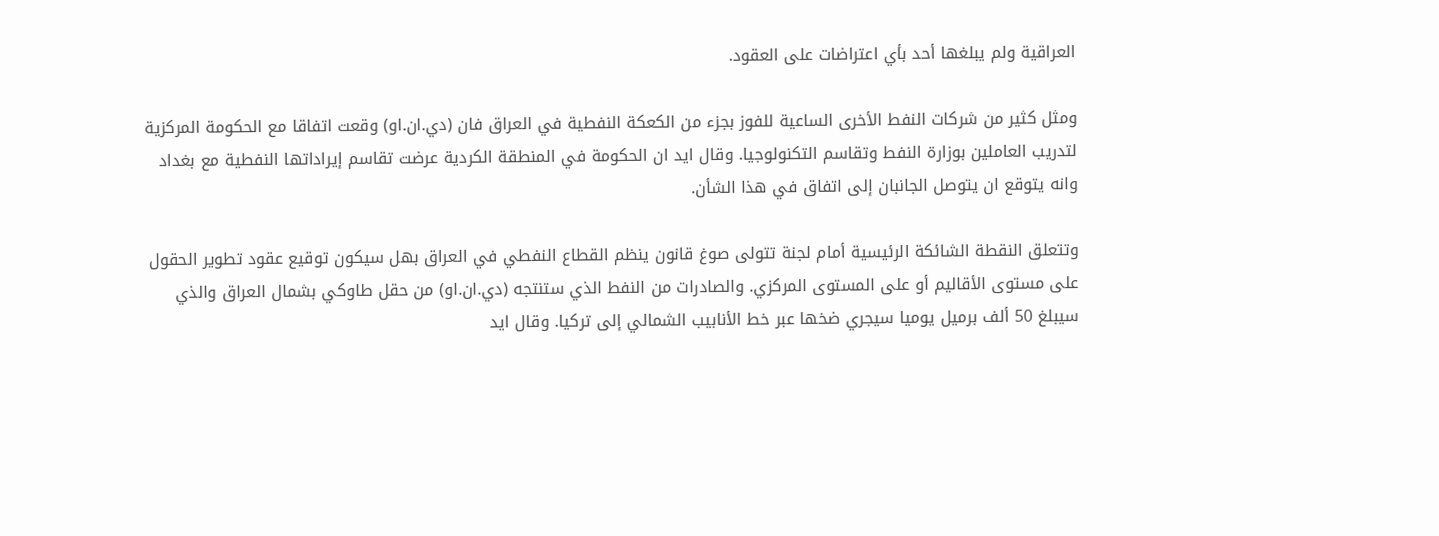العراقية ولم يبلغها أحد بأي اعتراضات على العقود.

ومثل كثير من شركات النفط الأخرى الساعية للفوز بجزء من الكعكة النفطية في العراق فان (دي.ان.او) وقعت اتفاقا مع الحكومة المركزية لتدريب العاملين بوزارة النفط وتقاسم التكنولوجيا. وقال ايد ان الحكومة في المنطقة الكردية عرضت تقاسم إيراداتها النفطية مع بغداد وانه يتوقع ان يتوصل الجانبان إلى اتفاق في هذا الشأن.

وتتعلق النقطة الشائكة الرئيسية أمام لجنة تتولى صوغ قانون ينظم القطاع النفطي في العراق بهل سيكون توقيع عقود تطوير الحقول على مستوى الأقاليم أو على المستوى المركزي. والصادرات من النفط الذي ستنتجه (دي.ان.او) من حقل طاوكي بشمال العراق والذي سيبلغ 50 ألف برميل يوميا سيجري ضخها عبر خط الأنابيب الشمالي إلى تركيا. وقال ايد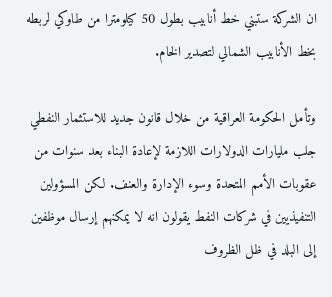ان الشركة ستبني خط أنابيب بطول 50 كيلومترا من طاوكي لربطه بخط الأنابيب الشمالي لتصدير الخام.

وتأمل الحكومة العراقية من خلال قانون جديد للاستثمار النفطي جلب مليارات الدولارات اللازمة لإعادة البناء بعد سنوات من عقوبات الأمم المتحدة وسوء الإدارة والعنف. لكن المسؤولين التنفيذيين في شركات النفط يقولون انه لا يمكنهم إرسال موظفين إلى البلد في ظل الظروف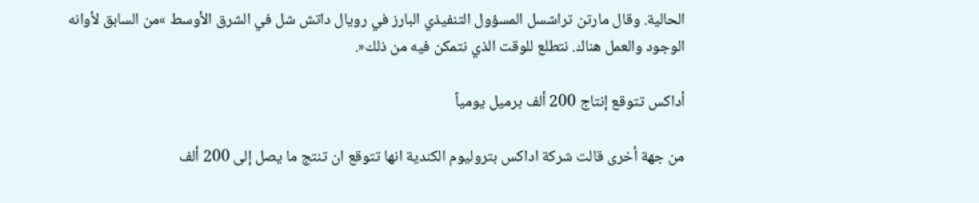الحالية. وقال مارتن تراشسل المسؤول التنفيذي البارز في رويال داتش شل في الشرق الأوسط »من السابق لأوانه الوجود والعمل هناك. نتطلع للوقت الذي نتمكن فيه من ذلك«.

أداكس تتوقع إنتاج 200 ألف برميل يومياً

من جهة أخرى قالت شركة اداكس بتروليوم الكندية انها تتوقع ان تنتج ما يصل إلى 200 ألف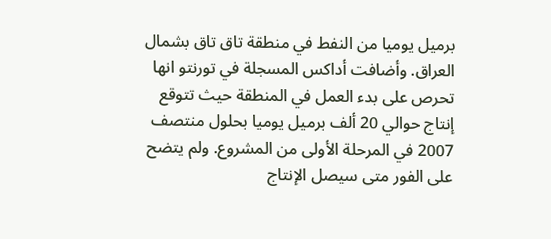برميل يوميا من النفط في منطقة تاق تاق بشمال العراق. وأضافت أداكس المسجلة في تورنتو انها تحرص على بدء العمل في المنطقة حيث تتوقع إنتاج حوالي 20 ألف برميل يوميا بحلول منتصف 2007 في المرحلة الأولى من المشروع. ولم يتضح على الفور متى سيصل الإنتاج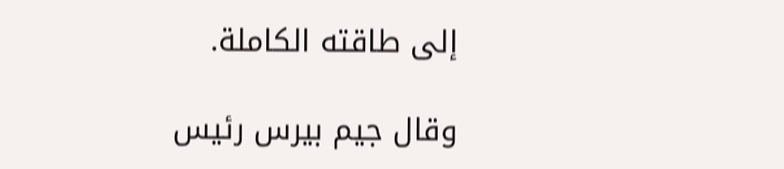إلى طاقته الكاملة.

وقال جيم بيرس رئيس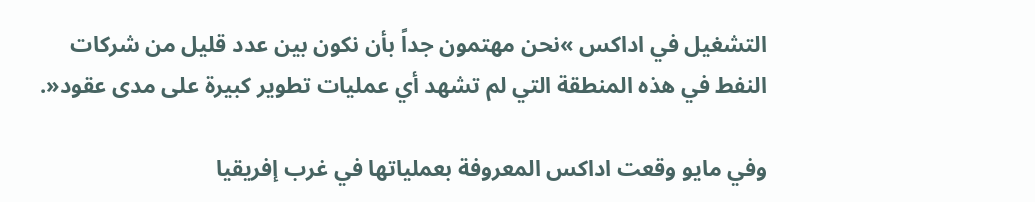التشغيل في اداكس »نحن مهتمون جداً بأن نكون بين عدد قليل من شركات النفط في هذه المنطقة التي لم تشهد أي عمليات تطوير كبيرة على مدى عقود«.

وفي مايو وقعت اداكس المعروفة بعملياتها في غرب إفريقيا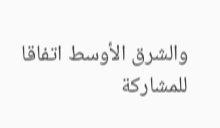والشرق الأوسط اتفاقا للمشاركة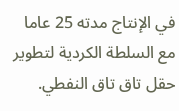في الإنتاج مدته 25 عاما مع السلطة الكردية لتطوير حقل تاق تاق النفطي.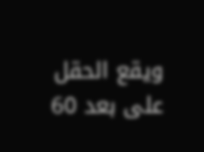ويقع الحقل على بعد 60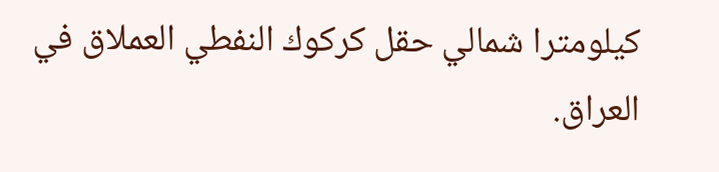كيلومترا شمالي حقل كركوك النفطي العملاق في العراق.